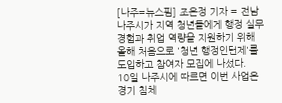[나주=뉴스핌] 조은정 기자 = 전남 나주시가 지역 청년들에게 행정 실무 경험과 취업 역량을 지원하기 위해 올해 처음으로 '청년 행정인턴제'를 도입하고 참여자 모집에 나섰다.
10일 나주시에 따르면 이번 사업은 경기 침체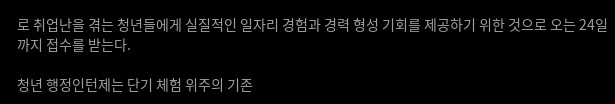로 취업난을 겪는 청년들에게 실질적인 일자리 경험과 경력 형성 기회를 제공하기 위한 것으로 오는 24일까지 접수를 받는다.

청년 행정인턴제는 단기 체험 위주의 기존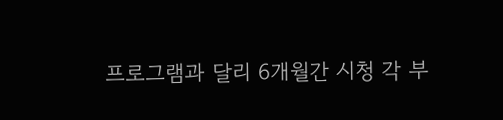프로그램과 달리 6개월간 시청 각 부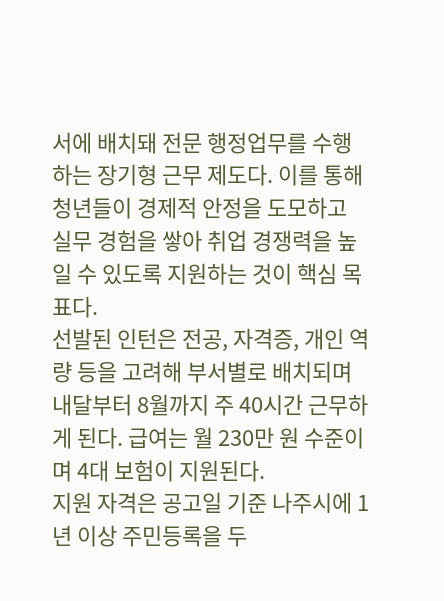서에 배치돼 전문 행정업무를 수행하는 장기형 근무 제도다. 이를 통해 청년들이 경제적 안정을 도모하고 실무 경험을 쌓아 취업 경쟁력을 높일 수 있도록 지원하는 것이 핵심 목표다.
선발된 인턴은 전공, 자격증, 개인 역량 등을 고려해 부서별로 배치되며 내달부터 8월까지 주 40시간 근무하게 된다. 급여는 월 230만 원 수준이며 4대 보험이 지원된다.
지원 자격은 공고일 기준 나주시에 1년 이상 주민등록을 두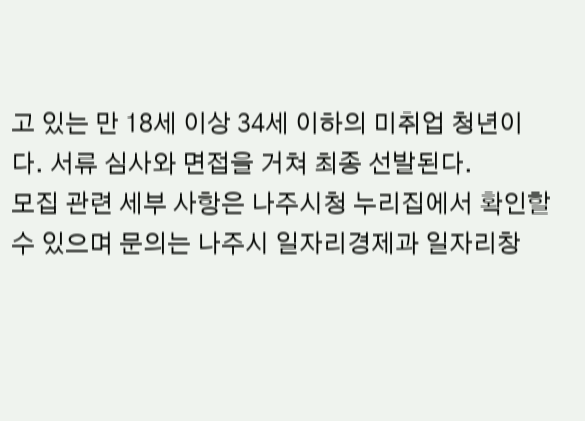고 있는 만 18세 이상 34세 이하의 미취업 청년이다. 서류 심사와 면접을 거쳐 최종 선발된다.
모집 관련 세부 사항은 나주시청 누리집에서 확인할 수 있으며 문의는 나주시 일자리경제과 일자리창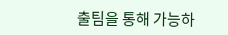출팀을 통해 가능하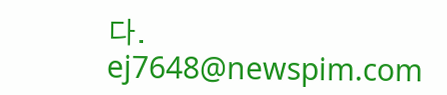다.
ej7648@newspim.com